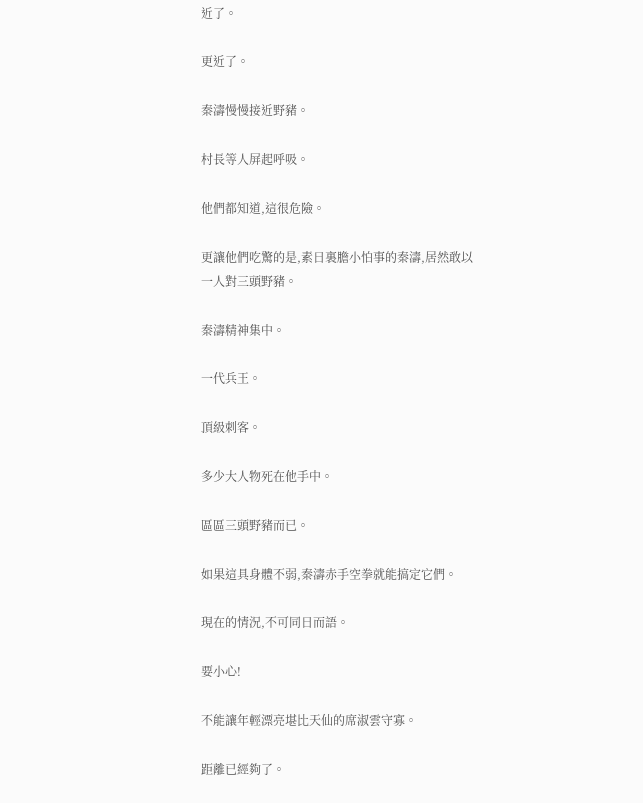近了。

更近了。

秦濤慢慢接近野豬。

村長等人屏起呼吸。

他們都知道,這很危險。

更讓他們吃驚的是,素日裏膽小怕事的秦濤,居然敢以一人對三頭野豬。

秦濤精神集中。

一代兵王。

頂級刺客。

多少大人物死在他手中。

區區三頭野豬而已。

如果這具身體不弱,秦濤赤手空拳就能搞定它們。

現在的情況,不可同日而語。

要小心!

不能讓年輕漂亮堪比天仙的席淑雲守寡。

距離已經夠了。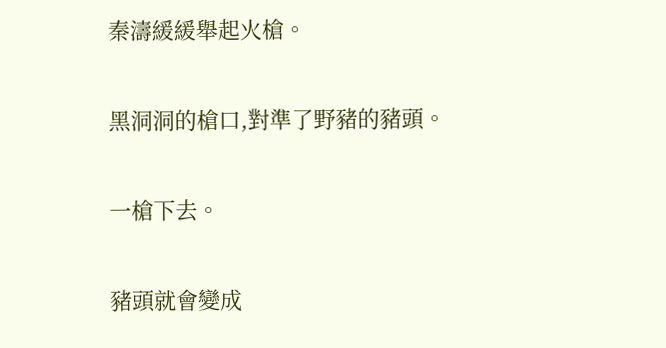秦濤緩緩舉起火槍。

黑洞洞的槍口,對準了野豬的豬頭。

一槍下去。

豬頭就會變成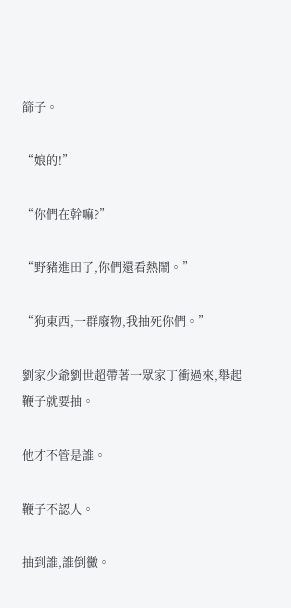篩子。

“娘的!”

“你們在幹嘛?”

“野豬進田了,你們還看熱鬧。”

“狗東西,一群廢物,我抽死你們。”

劉家少爺劉世超帶著一眾家丁衝過來,舉起鞭子就要抽。

他才不管是誰。

鞭子不認人。

抽到誰,誰倒黴。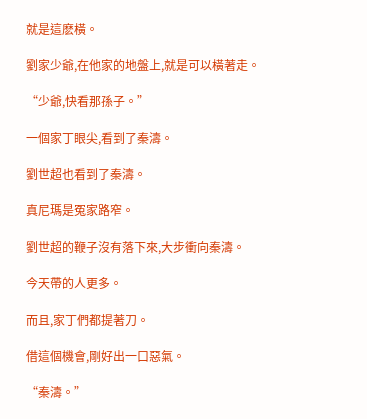就是這麽橫。

劉家少爺,在他家的地盤上,就是可以橫著走。

“少爺,快看那孫子。”

一個家丁眼尖,看到了秦濤。

劉世超也看到了秦濤。

真尼瑪是冤家路窄。

劉世超的鞭子沒有落下來,大步衝向秦濤。

今天帶的人更多。

而且,家丁們都提著刀。

借這個機會,剛好出一口惡氣。

“秦濤。”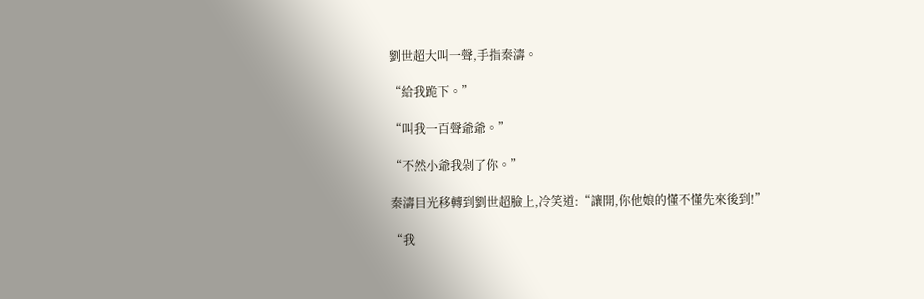劉世超大叫一聲,手指秦濤。

“給我跪下。”

“叫我一百聲爺爺。”

“不然小爺我剁了你。”

秦濤目光移轉到劉世超臉上,冷笑道:“讓開,你他娘的懂不懂先來後到!”

“我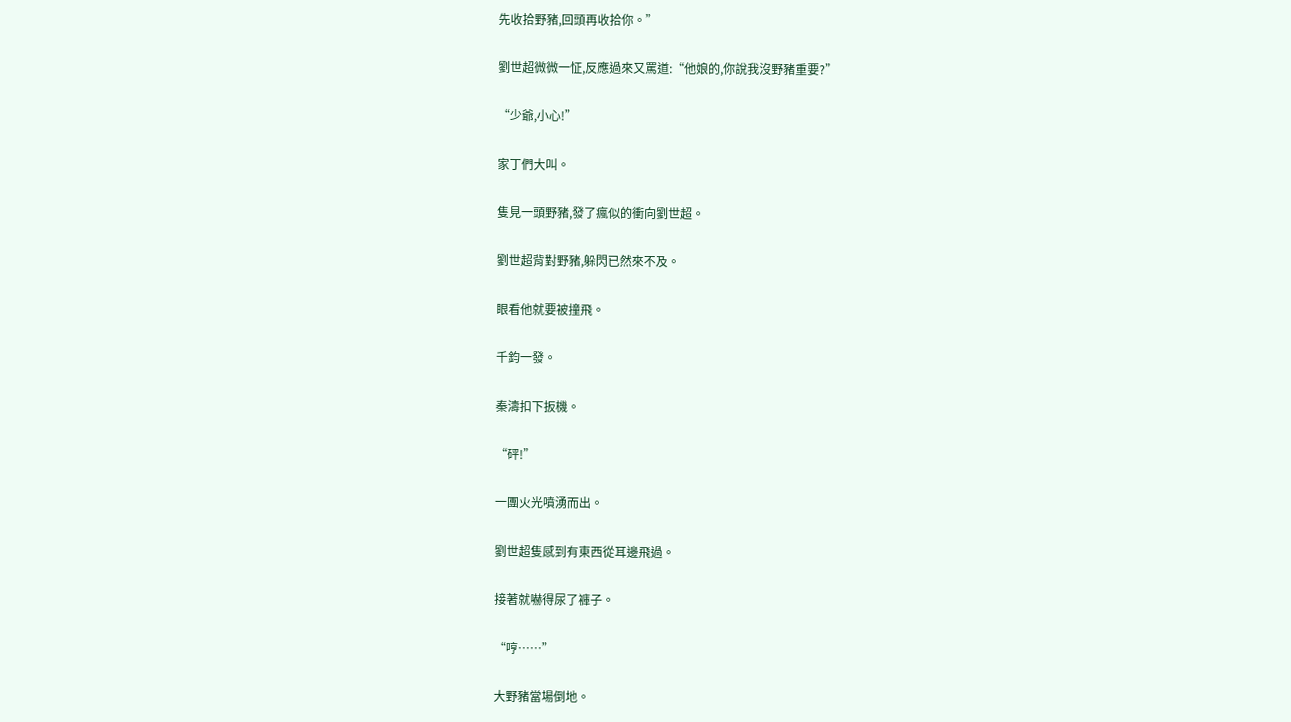先收拾野豬,回頭再收拾你。”

劉世超微微一怔,反應過來又罵道:“他娘的,你說我沒野豬重要?”

“少爺,小心!”

家丁們大叫。

隻見一頭野豬,發了瘋似的衝向劉世超。

劉世超背對野豬,躲閃已然來不及。

眼看他就要被撞飛。

千鈞一發。

秦濤扣下扳機。

“砰!”

一團火光噴湧而出。

劉世超隻感到有東西從耳邊飛過。

接著就嚇得尿了褲子。

“哼……”

大野豬當場倒地。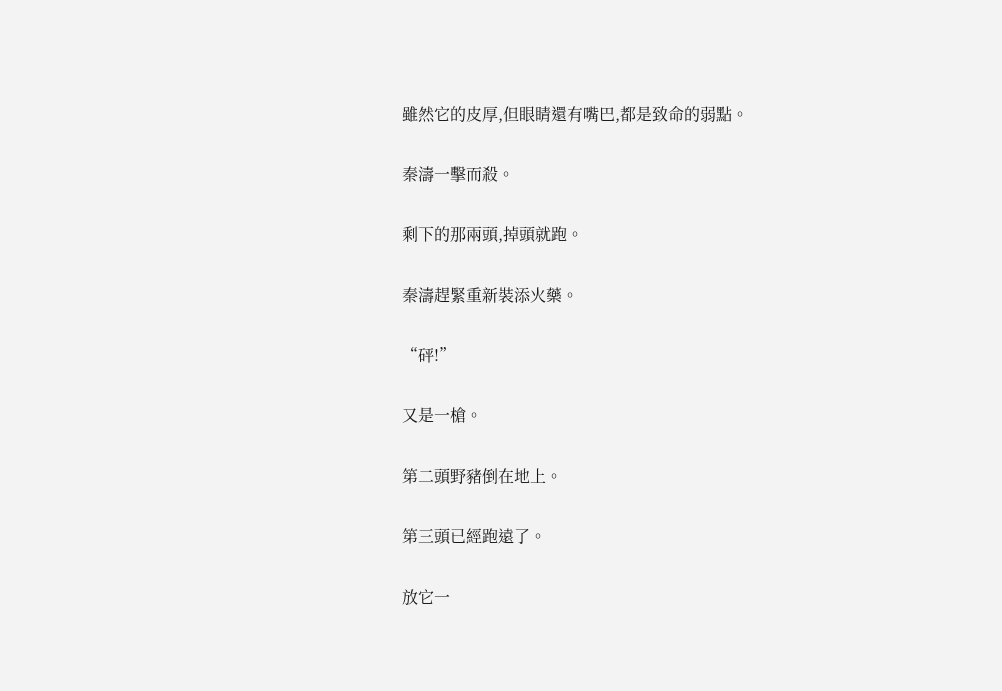雖然它的皮厚,但眼睛還有嘴巴,都是致命的弱點。

秦濤一擊而殺。

剩下的那兩頭,掉頭就跑。

秦濤趕緊重新裝添火藥。

“砰!”

又是一槍。

第二頭野豬倒在地上。

第三頭已經跑遠了。

放它一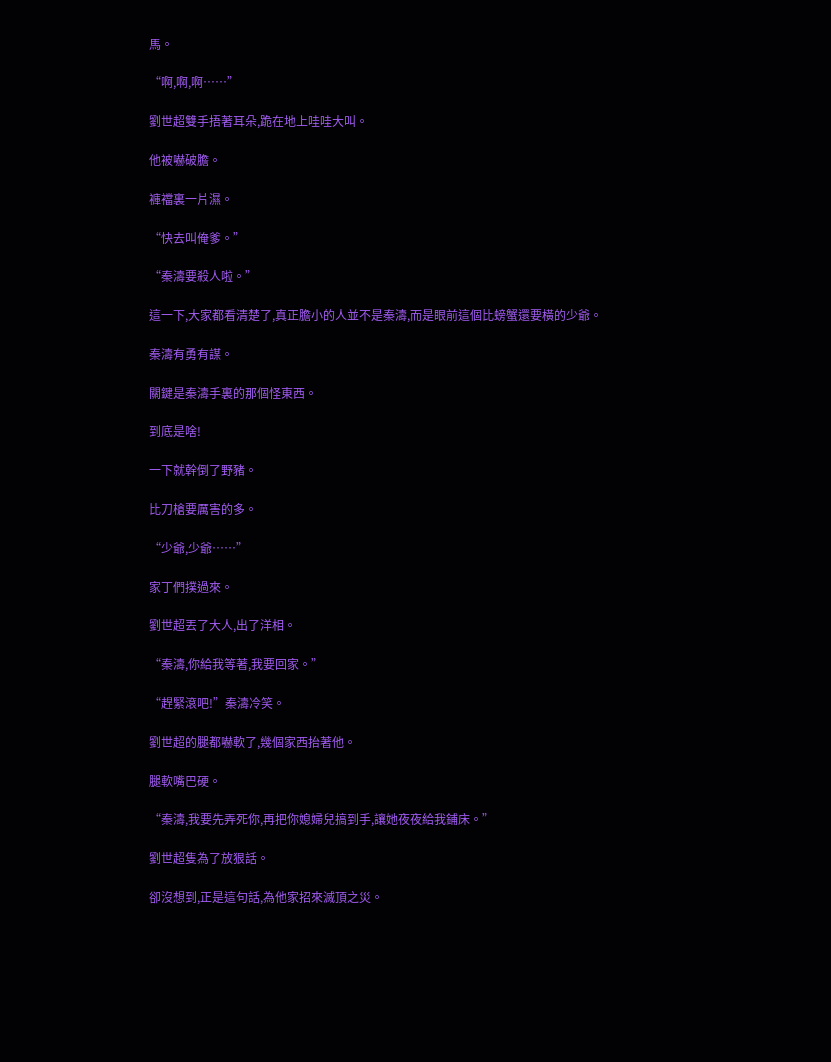馬。

“啊,啊,啊……”

劉世超雙手捂著耳朵,跪在地上哇哇大叫。

他被嚇破膽。

褲襠裏一片濕。

“快去叫俺爹。”

“秦濤要殺人啦。”

這一下,大家都看清楚了,真正膽小的人並不是秦濤,而是眼前這個比螃蟹還要橫的少爺。

秦濤有勇有謀。

關鍵是秦濤手裏的那個怪東西。

到底是啥!

一下就幹倒了野豬。

比刀槍要厲害的多。

“少爺,少爺……”

家丁們撲過來。

劉世超丟了大人,出了洋相。

“秦濤,你給我等著,我要回家。”

“趕緊滾吧!”秦濤冷笑。

劉世超的腿都嚇軟了,幾個家西抬著他。

腿軟嘴巴硬。

“秦濤,我要先弄死你,再把你媳婦兒搞到手,讓她夜夜給我鋪床。”

劉世超隻為了放狠話。

卻沒想到,正是這句話,為他家招來滅頂之災。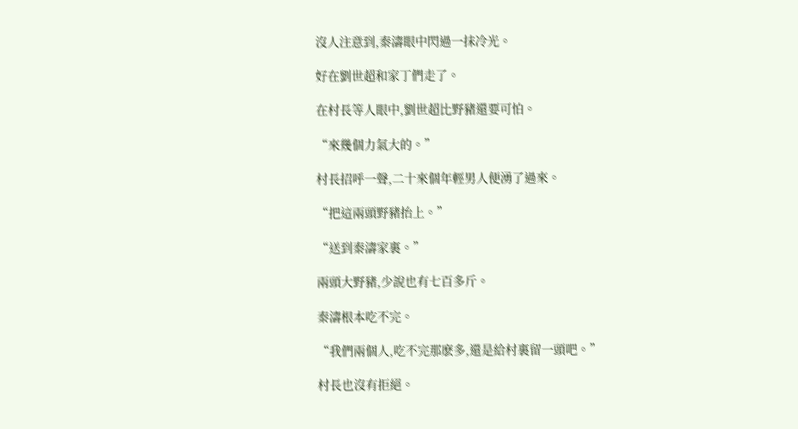沒人注意到,秦濤眼中閃過一抹冷光。

好在劉世超和家丁們走了。

在村長等人眼中,劉世超比野豬還要可怕。

“來幾個力氣大的。”

村長招呼一聲,二十來個年輕男人便湧了過來。

“把這兩頭野豬抬上。”

“送到秦濤家裏。”

兩頭大野豬,少說也有七百多斤。

秦濤根本吃不完。

“我們兩個人,吃不完那麽多,還是給村裏留一頭吧。”

村長也沒有拒絕。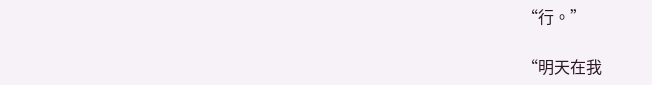“行。”

“明天在我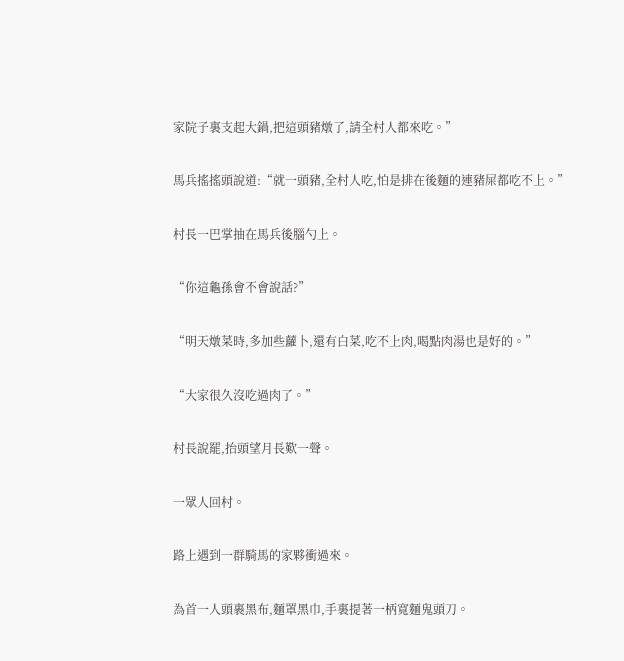家院子裏支起大鍋,把這頭豬燉了,請全村人都來吃。”

馬兵搖搖頭說道:“就一頭豬,全村人吃,怕是排在後麵的連豬屎都吃不上。”

村長一巴掌抽在馬兵後腦勺上。

“你這龜孫會不會說話?”

“明天燉菜時,多加些蘿卜,還有白菜,吃不上肉,喝點肉湯也是好的。”

“大家很久沒吃過肉了。”

村長說罷,抬頭望月長歎一聲。

一眾人回村。

路上遇到一群騎馬的家夥衝過來。

為首一人頭裹黑布,麵罩黑巾,手裏提著一柄寬麵鬼頭刀。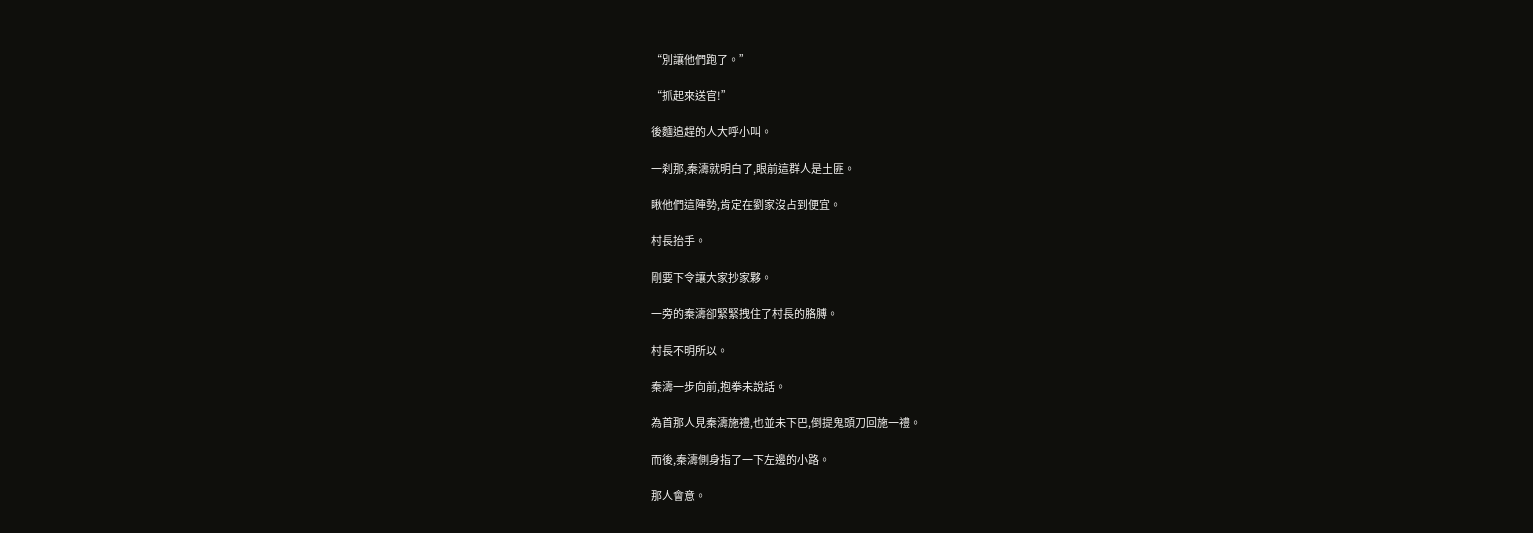“別讓他們跑了。”

“抓起來送官!”

後麵追趕的人大呼小叫。

一刹那,秦濤就明白了,眼前這群人是土匪。

瞅他們這陣勢,肯定在劉家沒占到便宜。

村長抬手。

剛要下令讓大家抄家夥。

一旁的秦濤卻緊緊拽住了村長的胳膊。

村長不明所以。

秦濤一步向前,抱拳未說話。

為首那人見秦濤施禮,也並未下巴,倒提鬼頭刀回施一禮。

而後,秦濤側身指了一下左邊的小路。

那人會意。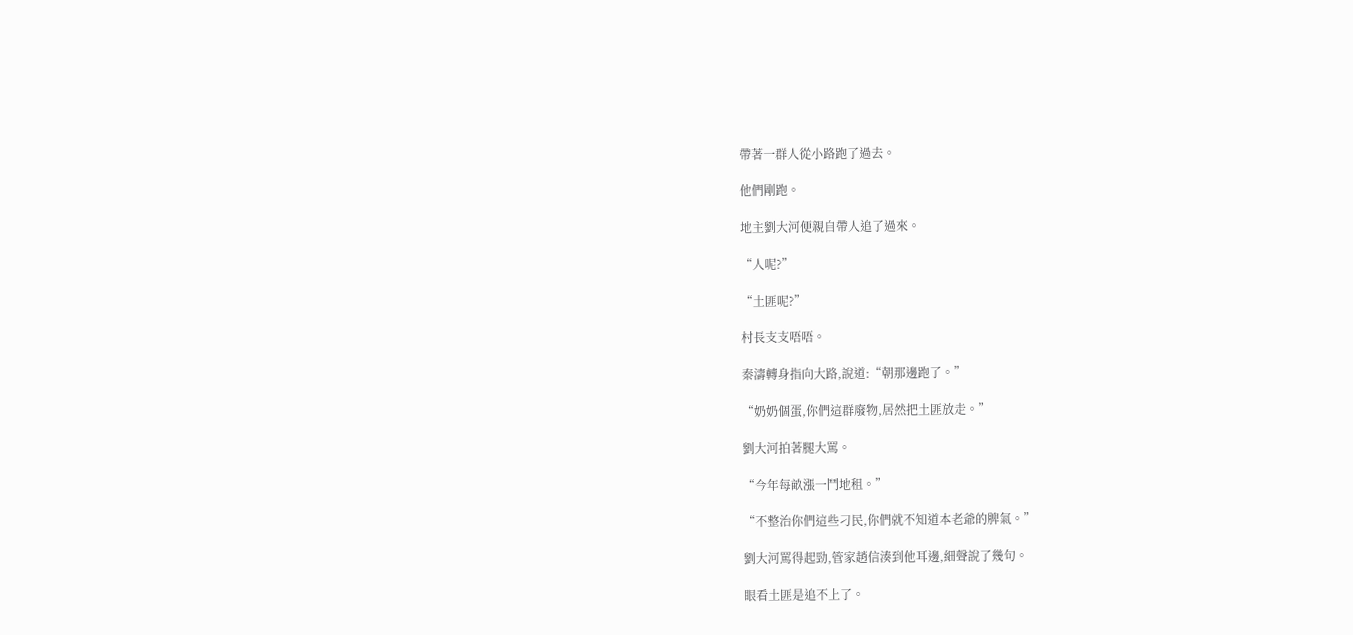帶著一群人從小路跑了過去。

他們剛跑。

地主劉大河便親自帶人追了過來。

“人呢?”

“土匪呢?”

村長支支唔唔。

秦濤轉身指向大路,說道:“朝那邊跑了。”

“奶奶個蛋,你們這群廢物,居然把土匪放走。”

劉大河拍著腿大罵。

“今年每畝漲一鬥地租。”

“不整治你們這些刁民,你們就不知道本老爺的脾氣。”

劉大河罵得起勁,管家趙信湊到他耳邊,細聲說了幾句。

眼看土匪是追不上了。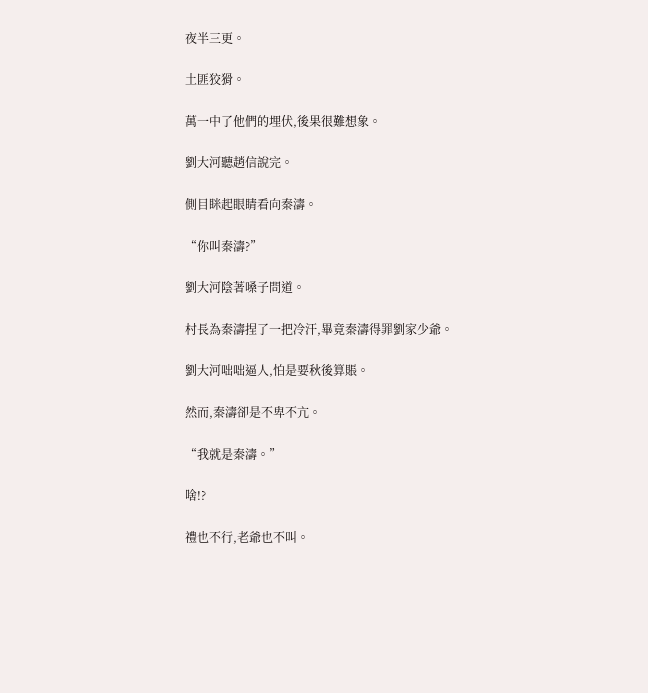夜半三更。

土匪狡猾。

萬一中了他們的埋伏,後果很難想象。

劉大河聽趙信說完。

側目眯起眼睛看向秦濤。

“你叫秦濤?”

劉大河陰著嗓子問道。

村長為秦濤捏了一把冷汗,畢竟秦濤得罪劉家少爺。

劉大河咄咄逼人,怕是要秋後算賬。

然而,秦濤卻是不卑不亢。

“我就是秦濤。”

啥!?

禮也不行,老爺也不叫。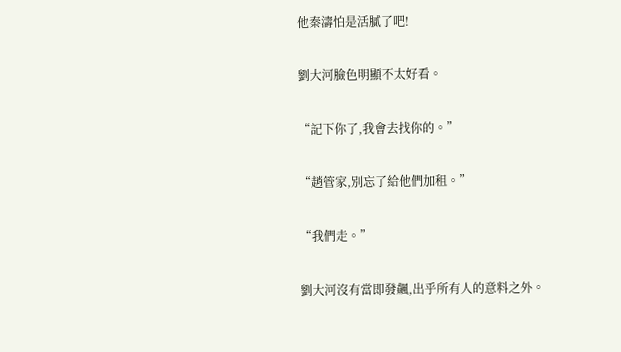他秦濤怕是活膩了吧!

劉大河臉色明顯不太好看。

“記下你了,我會去找你的。”

“趙管家,別忘了給他們加租。”

“我們走。”

劉大河沒有當即發飆,出乎所有人的意料之外。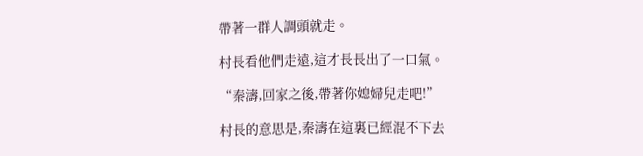帶著一群人調頭就走。

村長看他們走遠,這才長長出了一口氣。

“秦濤,回家之後,帶著你媳婦兒走吧!”

村長的意思是,秦濤在這裏已經混不下去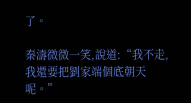了。

秦濤微微一笑,說道:“我不走,我還要把劉家端個底朝天呢。”